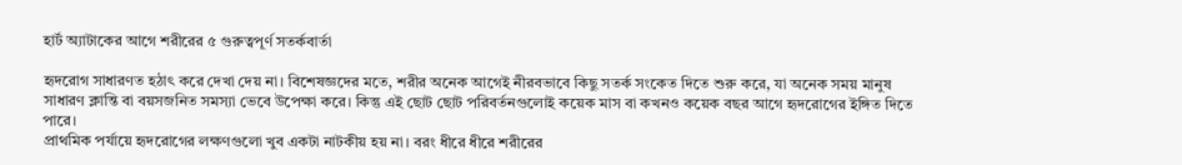হার্ট অ্যাটাকের আগে শরীরের ৫ গুরুত্বপূর্ণ সতর্কবার্তা

হৃদরোগ সাধারণত হঠাৎ করে দেখা দেয় না। বিশেষজ্ঞদের মতে, শরীর অনেক আগেই নীরবভাবে কিছু সতর্ক সংকেত দিতে শুরু করে, যা অনেক সময় মানুষ সাধারণ ক্লান্তি বা বয়সজনিত সমস্যা ভেবে উপেক্ষা করে। কিন্তু এই ছোট ছোট পরিবর্তনগুলোই কয়েক মাস বা কখনও কয়েক বছর আগে হৃদরোগের ইঙ্গিত দিতে পারে।
প্রাথমিক পর্যায়ে হৃদরোগের লক্ষণগুলো খুব একটা নাটকীয় হয় না। বরং ধীরে ধীরে শরীরের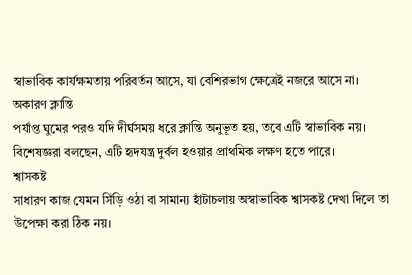স্বাভাবিক কার্যক্ষমতায় পরিবর্তন আসে, যা বেশিরভাগ ক্ষেত্রেই নজরে আসে না।
অকারণ ক্লান্তি
পর্যাপ্ত ঘুমের পরও যদি দীর্ঘসময় ধরে ক্লান্তি অনুভূত হয়, তবে এটি স্বাভাবিক নয়। বিশেষজ্ঞরা বলছেন, এটি হৃদযন্ত্র দুর্বল হওয়ার প্রাথমিক লক্ষণ হতে পারে।
শ্বাসকষ্ট
সাধারণ কাজ যেমন সিঁড়ি ওঠা বা সামান্য হাঁটাচলায় অস্বাভাবিক শ্বাসকষ্ট দেখা দিলে তা উপেক্ষা করা ঠিক নয়।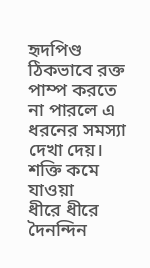হৃদপিণ্ড ঠিকভাবে রক্ত পাম্প করতে না পারলে এ ধরনের সমস্যা দেখা দেয়।
শক্তি কমে যাওয়া
ধীরে ধীরে দৈনন্দিন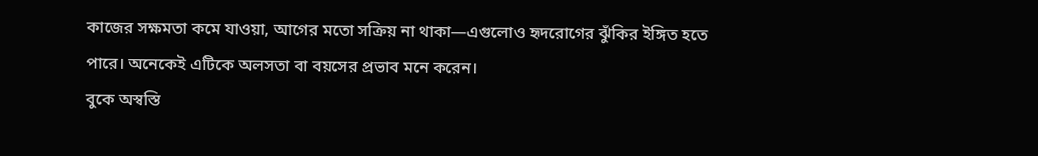কাজের সক্ষমতা কমে যাওয়া, আগের মতো সক্রিয় না থাকা—এগুলোও হৃদরোগের ঝুঁকির ইঙ্গিত হতে পারে। অনেকেই এটিকে অলসতা বা বয়সের প্রভাব মনে করেন।
বুকে অস্বস্তি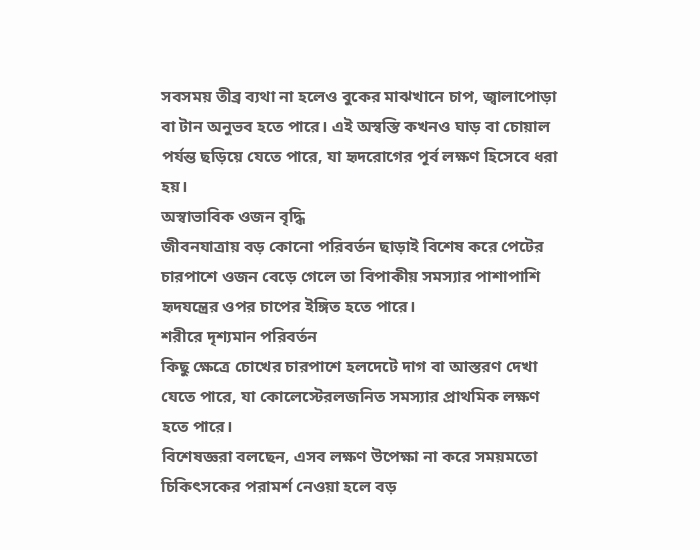সবসময় তীব্র ব্যথা না হলেও বুকের মাঝখানে চাপ, জ্বালাপোড়া বা টান অনুভব হতে পারে। এই অস্বস্তি কখনও ঘাড় বা চোয়াল পর্যন্ত ছড়িয়ে যেতে পারে, যা হৃদরোগের পূর্ব লক্ষণ হিসেবে ধরা হয়।
অস্বাভাবিক ওজন বৃদ্ধি
জীবনযাত্রায় বড় কোনো পরিবর্তন ছাড়াই বিশেষ করে পেটের চারপাশে ওজন বেড়ে গেলে তা বিপাকীয় সমস্যার পাশাপাশি হৃদযন্ত্রের ওপর চাপের ইঙ্গিত হতে পারে।
শরীরে দৃশ্যমান পরিবর্তন
কিছু ক্ষেত্রে চোখের চারপাশে হলদেটে দাগ বা আস্তরণ দেখা যেতে পারে, যা কোলেস্টেরলজনিত সমস্যার প্রাথমিক লক্ষণ হতে পারে।
বিশেষজ্ঞরা বলছেন, এসব লক্ষণ উপেক্ষা না করে সময়মতো চিকিৎসকের পরামর্শ নেওয়া হলে বড়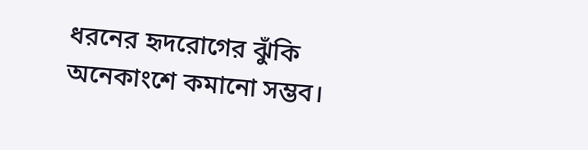ধরনের হৃদরোগের ঝুঁকি অনেকাংশে কমানো সম্ভব।